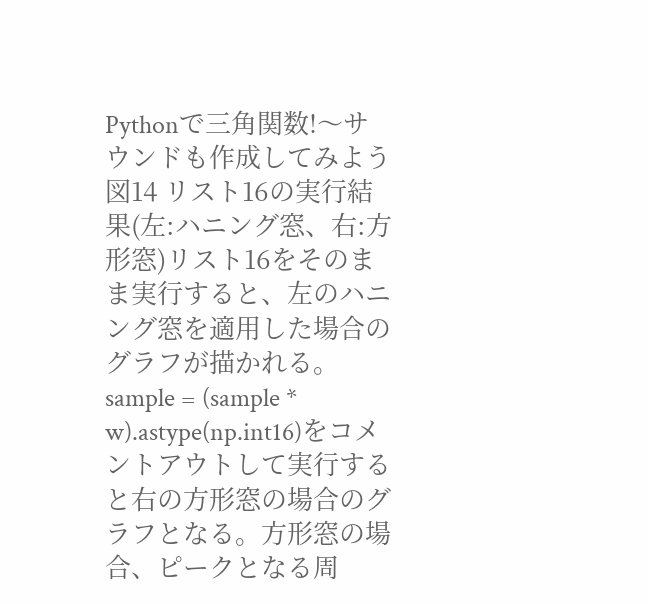Pythonで三角関数!〜サウンドも作成してみよう 図14 リスト16の実行結果(左:ハニング窓、右:方形窓)リスト16をそのまま実行すると、左のハニング窓を適用した場合のグラフが描かれる。sample = (sample * w).astype(np.int16)をコメントアウトして実行すると右の方形窓の場合のグラフとなる。方形窓の場合、ピークとなる周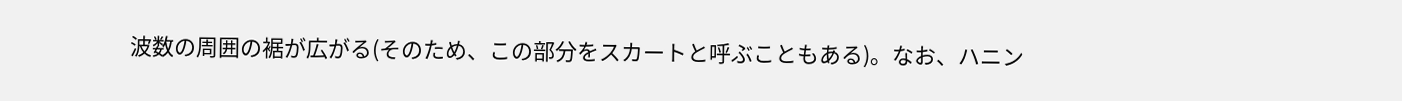波数の周囲の裾が広がる(そのため、この部分をスカートと呼ぶこともある)。なお、ハニン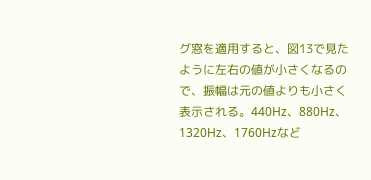グ窓を適用すると、図13で見たように左右の値が小さくなるので、振幅は元の値よりも小さく表示される。440Hz、880Hz、1320Hz、1760Hzなど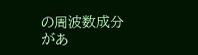の周波数成分があ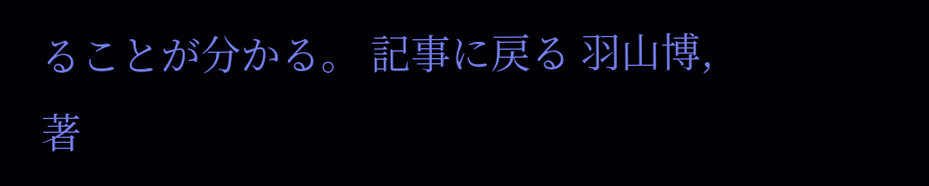ることが分かる。 記事に戻る 羽山博,著